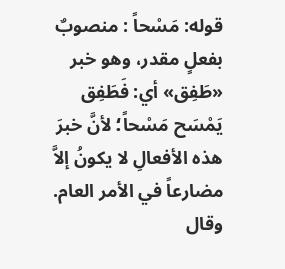قوله: مَسْحاً : منصوبٌ بفعلٍ مقدر، وهو خبر «طَفِق» أي: فَطَفِق يَمْسَح مَسْحاً؛ لأنَّ خبرَ هذه الأفعالِ لا يكونُ إلاَّ مضارعاً في الأمر العام. وقال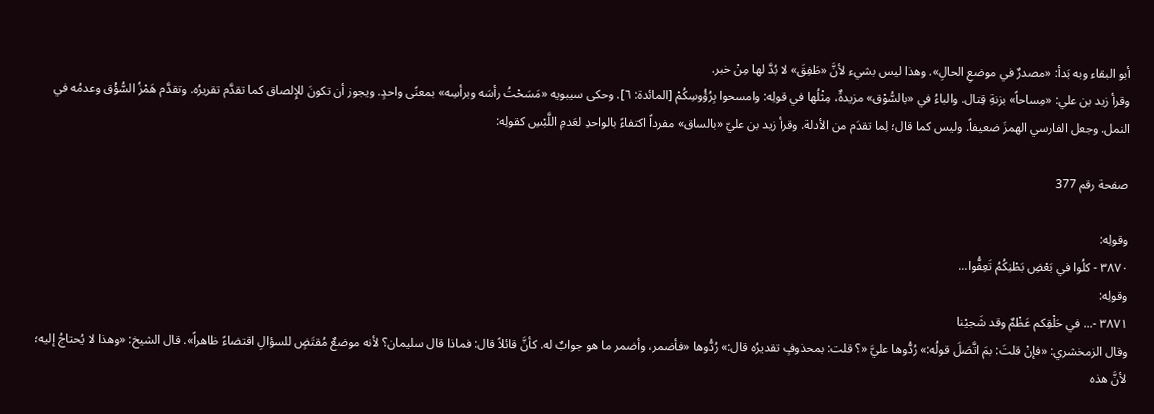أبو البقاء وبه بَدأ: «مصدرٌ في موضعِ الحالِ». وهذا ليس بشيء لأنَّ «طَفِقَ» لا بُدَّ لها مِنْ خبر.
وقرأ زيد بن علي: «مِساحاً» بزنةِ قِتال. والباءُ في «بالسُّوْق» مزيدةٌ، مِثْلُها في قولِه: وامسحوا بِرُؤُوسِكُمْ [المائدة: ٦]. وحكى سيبويه «مَسَحْتُ رأسَه وبرأسِه» بمعنًى واحدٍ. ويجوز أن تكونَ للإِلصاق كما تقدَّم تقريرُه. وتقدَّم هَمْزُ السُّؤْق وعدمُه في النمل. وجعل الفارسي الهمزَ ضعيفاً. وليس كما قال؛ لِما تقدَم من الأدلة. وقرأ زيد بن عليّ «بالساق» مفرداً اكتفاءً بالواحدِ لعَدمِ اللَّبْسِ كقولِه:

صفحة رقم 377

وقولِه:
٣٨٧٠ - كلُوا في بَعْضِ بَطْنِكُمُ تَعِفُّوا...
وقولِه:
٣٨٧١ -... في حَلْقِكم عَظْمٌ وقد شَجيْنا
وقال الزمخشري: «فإنْ قلتَ: بمَ اتَّصَلَ قولُه:» رُدُّوها عليَّ «؟ قلت: بمحذوفٍ تقديرُه قال:» رُدُّوها «فأضمر، وأضمر ما هو جوابٌ له. كأنَّ قائلاً قال: فماذا قال سليمان؟ لأنه موضعٌ مُقتَضٍ للسؤالِ اقتضاءً ظاهراً». قال الشيخ: «وهذا لا يُحتاجُ إليه؛ لأنَّ هذه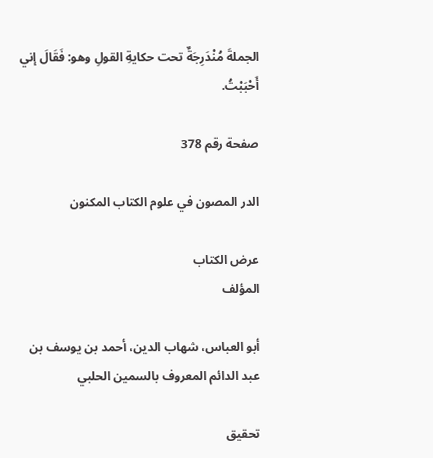الجملةَ مُنْدَرِجَةٌ تحت حكايةِ القولِ وهو: فَقَالَ إني أَحْبَبْتُ.

صفحة رقم 378

الدر المصون في علوم الكتاب المكنون

عرض الكتاب
المؤلف

أبو العباس، شهاب الدين، أحمد بن يوسف بن عبد الدائم المعروف بالسمين الحلبي

تحقيق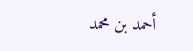أحمد بن محمد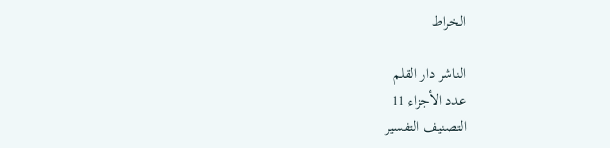الخراط

الناشر دار القلم
عدد الأجزاء 11
التصنيف التفسير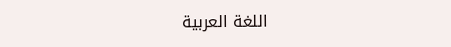اللغة العربية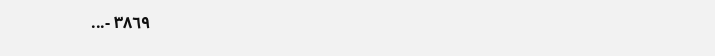٣٨٦٩ -...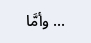... وأمَّا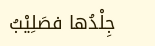جِلْدُها فصَلِيْبُ